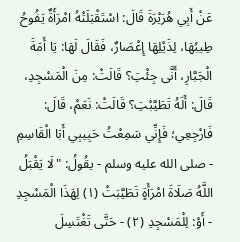عَنْ أَبِي هُرَيْرَةَ قَالَ: اسْتَقْبَلَتْهُ امْرَأَةٌ يَفُوحُ طِيبُهَا، لِذَيْلِهَا إِعْصَارٌ، فَقَالَ لَهَا: يَا أَمَةَ الْجَبَّارِ، أَنَّى جِئْتِ؟ قَالَتْ: مِنَ الْمَسْجِدِ، قَالَ: أَلَهُ تَطَيَّبْتِ؟ قَالَتْ: نَعَمْ، قَالَ: فَارْجِعِي؛ فَإِنِّي سَمِعْتُ حَبِيبِي أَبَا الْقَاسِمِ - صلى الله عليه وسلم - يقُولُ: "لَا يَقْبَلُ اللَّهُ صَلَاةَ امْرَأَةٍ تَطَيَّبَتْ (١) لِهَذَا الْمَسْجِدِ - أَوْ: لِلْمَسْجِدِ (٢) - حَتَّى تَغْتَسِلَ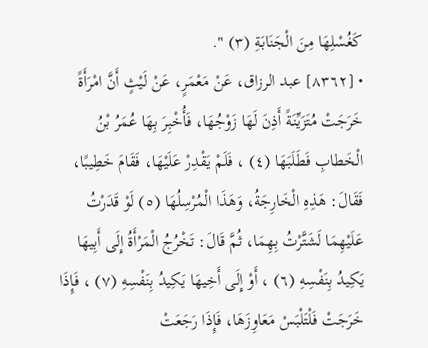كَغُسْلِهَا مِنَ الْجَنَابَةِ (٣) ".
• [٨٣٦٢] عبد الرزاق، عَنْ مَعْمَرٍ، عَنْ لَيْثٍ أَنَّ امْرَأَةً خَرَجَتْ مُتَزَيِّنَةً أَذِنَ لَهَا زَوْجُهَا، فَأُخْبِرَ بِهَا عُمَرُ بْنُ الْخَطابِ فَطَلَبَهَا (٤) ، فَلَمْ يَقْدِرْ عَلَيْهَا، فَقَامَ خَطِيبًا، فَقَالَ: هَذِهِ الْخَارِجَةُ، وَهَذَا الْمُرْسِلُهَا (٥) لَوْ قَدَرْتُ عَلَيْهِمَا لَشَتَّرْتُ بِهِمَا، ثُمَّ قَالَ: تَخْرُجُ الْمَرْأَةُ إِلَى أَبِيهَا يَكِيدُ بِنَفْسِهِ (٦) ، أَوْ إِلَى أَخِيهَا يَكِيدُ بِنَفْسِهِ (٧) ، فَإِذَا خَرَجَتْ فَلْتَلْبَسْ مَعَاوِزَهَا، فَإِذَا رَجَعَتْ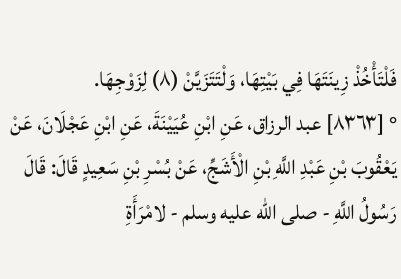فَلْتَأْخُذْ زِينَتَهَا فِي بَيْتِهَا، وَلْتَتَزَيَّنْ (٨) لِزَوْجِهَا.
° [٨٣٦٣] عبد الرزاق، عَنِ ابْنِ عُيَيْنَةَ، عَنِ ابْنِ عَجْلَانَ، عَنْ يَعْقُوبَ بْنِ عَبْدِ اللَّهِ بْنِ الْأَشَجِّ، عَنْ بُسْرِ بْنِ سَعِيدٍ قَالَ: قَالَ رَسُولُ اللَّهِ - صلى الله عليه وسلم - لامْرَأَةِ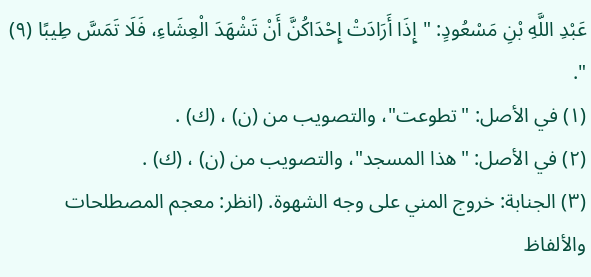عَبْدِ اللَّهِ بْنِ مَسْعُودٍ: "إِذَا أَرَادَتْ إِحْدَاكُنَّ أَنْ تَشْهَدَ الْعِشَاءِ، فَلَا تَمَسَّ طِيبًا (٩) ".
(١) في الأصل: "تطوعت"، والتصويب من (ن) ، (ك) .
(٢) في الأصل: "هذا المسجد"، والتصويب من (ن) ، (ك) .
(٣) الجنابة: خروج المني على وجه الشهوة. (انظر: معجم المصطلحات والألفاظ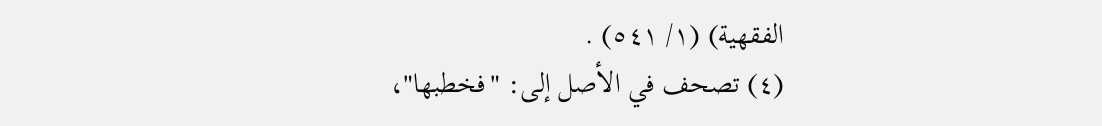الفقهية) (١/ ٥٤١) .
(٤) تصحف في الأصل إلى: "فخطبها"،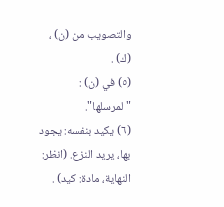والتصويب من (ن) ، (ك) .
(٥) في (ن) : "لمرسلها".
(٦) يكيد بنفسه: يجود بها، يريد النزع. (انظر: النهاية، مادة: كيد) .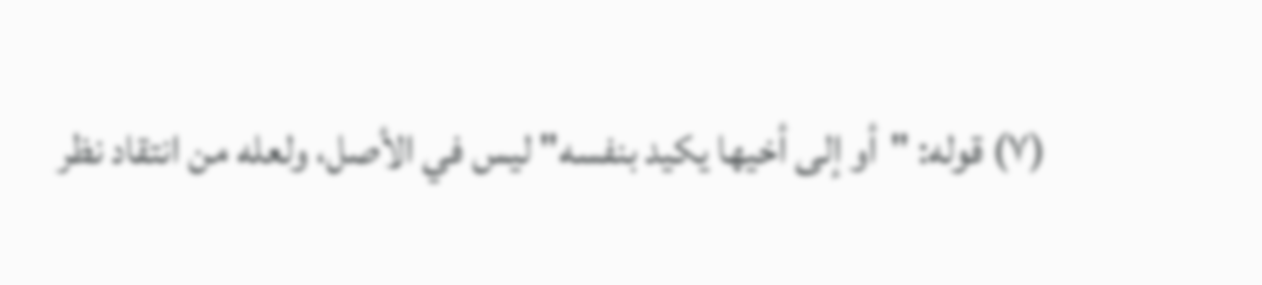(٧) قوله: "أو إلى أخيها يكيد بنفسه" ليس في الأصل، ولعله من انتقاد نظر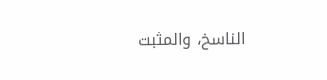الناسخ، والمثبت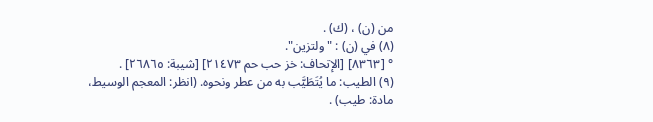من (ن) ، (ك) .
(٨) في (ن) : "ولتزين".
° [٨٣٦٣] [الإتحاف: خز حب حم ٢١٤٧٣] [شيبة: ٢٦٨٦٥] .
(٩) الطيب: ما يُتَطَيَّب به من عطر ونحوه. (انظر: المعجم الوسيط، مادة: طيب) .